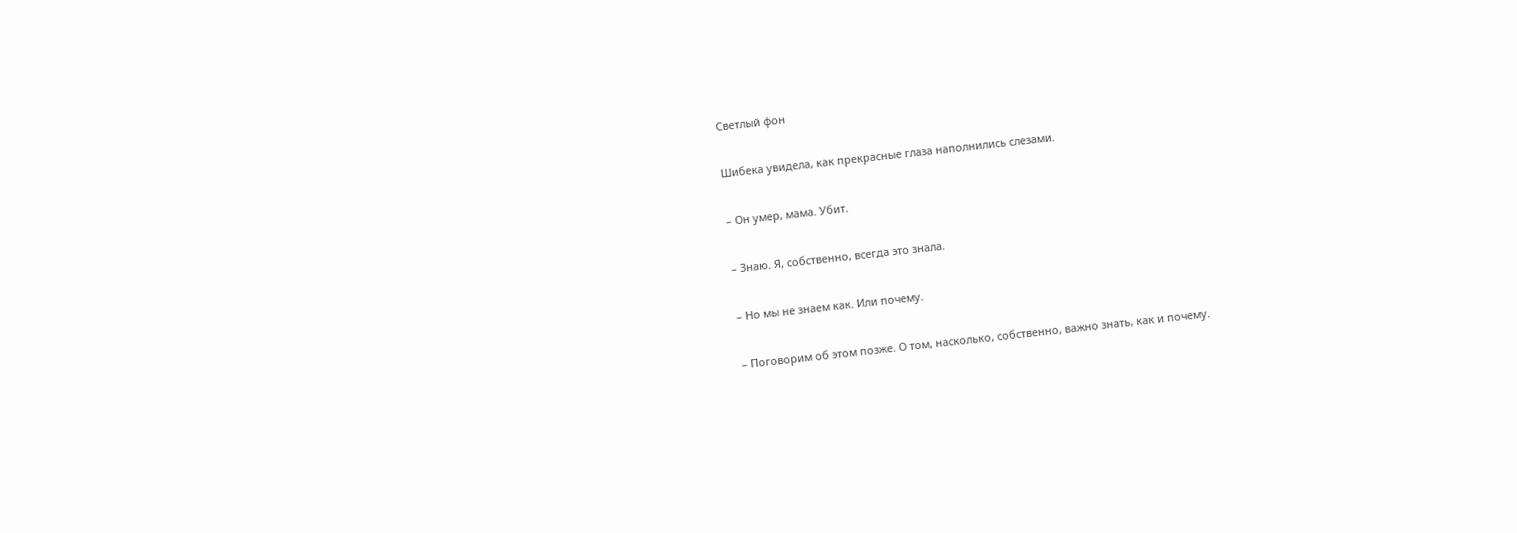Светлый фон

Шибека увидела, как прекрасные глаза наполнились слезами.

– Он умер, мама. Убит.

– Знаю. Я, собственно, всегда это знала.

– Но мы не знаем как. Или почему.

– Поговорим об этом позже. О том, насколько, собственно, важно знать, как и почему.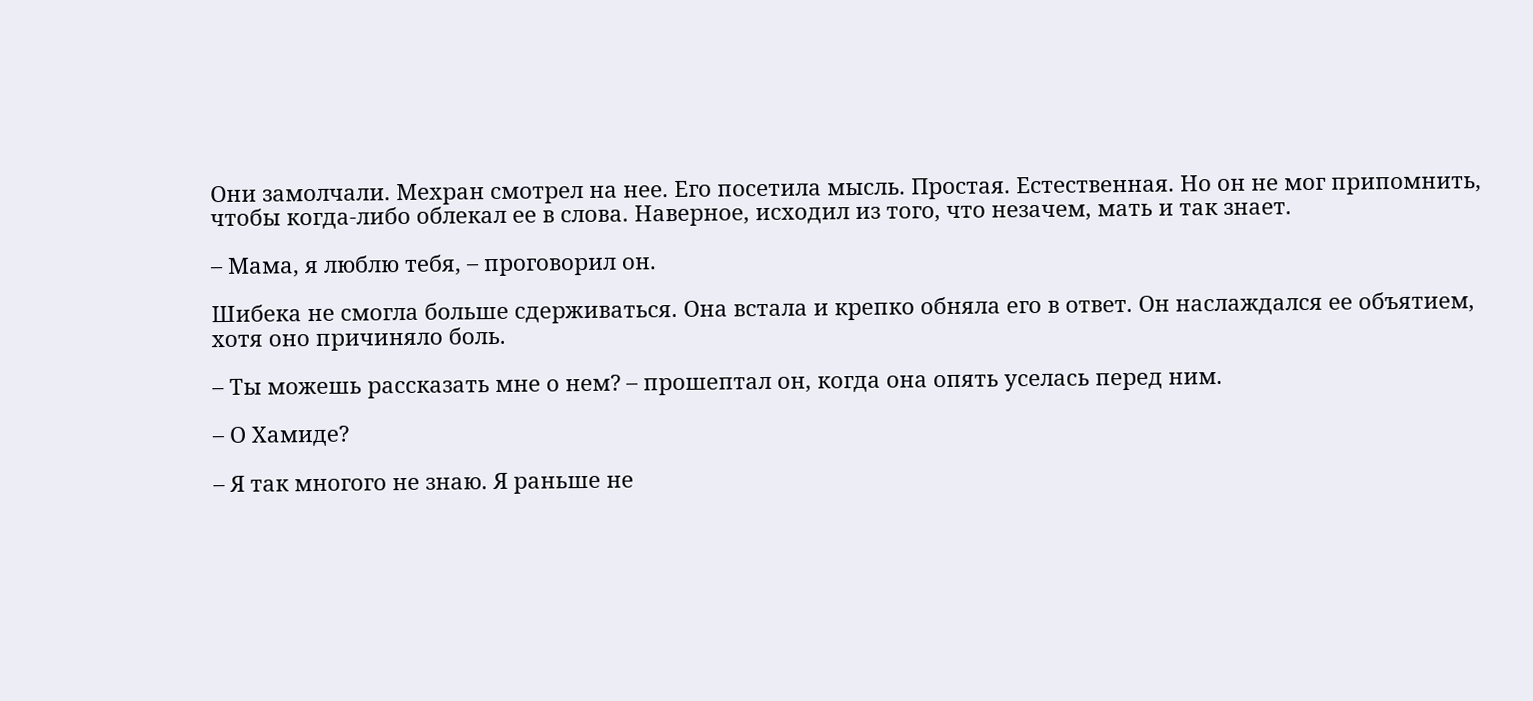Они замолчали. Мехран смотрел на нее. Его посетила мысль. Простая. Естественная. Но он не мог припомнить, чтобы когда-либо облекал ее в слова. Наверное, исходил из того, что незачем, мать и так знает.

– Мама, я люблю тебя, – проговорил он.

Шибека не смогла больше сдерживаться. Она встала и крепко обняла его в ответ. Он наслаждался ее объятием, хотя оно причиняло боль.

– Ты можешь рассказать мне о нем? – прошептал он, когда она опять уселась перед ним.

– О Хамиде?

– Я так многого не знаю. Я раньше не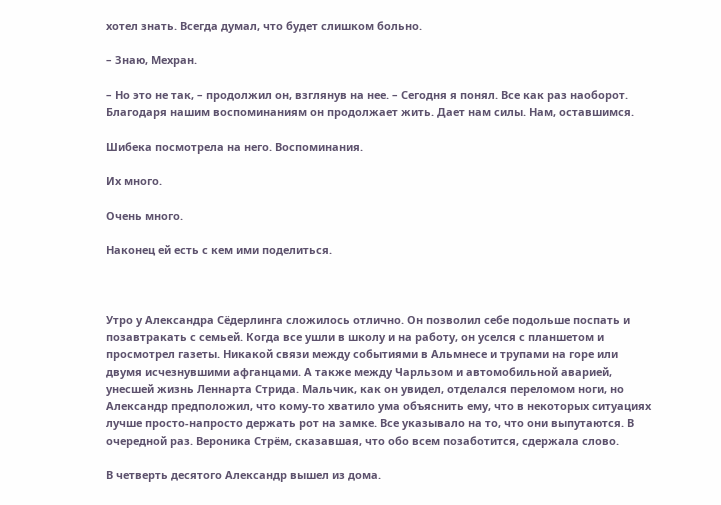хотел знать. Всегда думал, что будет слишком больно.

– Знаю, Мехран.

– Но это не так, – продолжил он, взглянув на нее. – Сегодня я понял. Все как раз наоборот. Благодаря нашим воспоминаниям он продолжает жить. Дает нам силы. Нам, оставшимся.

Шибека посмотрела на него. Воспоминания.

Их много.

Очень много.

Наконец ей есть с кем ими поделиться.



Утро у Александра Сёдерлинга сложилось отлично. Он позволил себе подольше поспать и позавтракать с семьей. Когда все ушли в школу и на работу, он уселся с планшетом и просмотрел газеты. Никакой связи между событиями в Альмнесе и трупами на горе или двумя исчезнувшими афганцами. А также между Чарльзом и автомобильной аварией, унесшей жизнь Леннарта Стрида. Мальчик, как он увидел, отделался переломом ноги, но Александр предположил, что кому-то хватило ума объяснить ему, что в некоторых ситуациях лучше просто-напросто держать рот на замке. Все указывало на то, что они выпутаются. В очередной раз. Вероника Стрём, сказавшая, что обо всем позаботится, сдержала слово.

В четверть десятого Александр вышел из дома.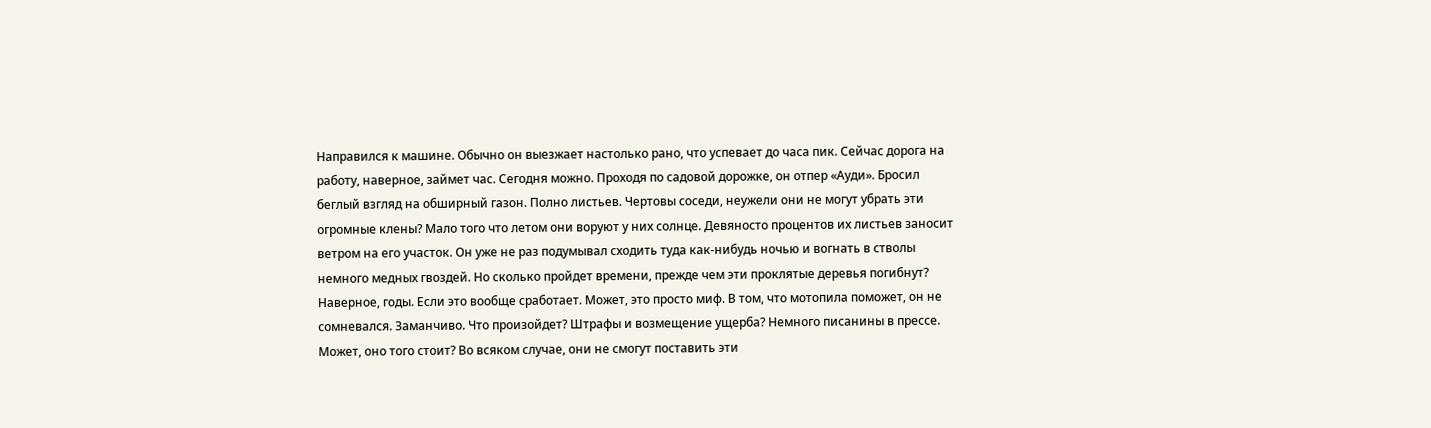Направился к машине. Обычно он выезжает настолько рано, что успевает до часа пик. Сейчас дорога на работу, наверное, займет час. Сегодня можно. Проходя по садовой дорожке, он отпер «Ауди». Бросил беглый взгляд на обширный газон. Полно листьев. Чертовы соседи, неужели они не могут убрать эти огромные клены? Мало того что летом они воруют у них солнце. Девяносто процентов их листьев заносит ветром на его участок. Он уже не раз подумывал сходить туда как-нибудь ночью и вогнать в стволы немного медных гвоздей. Но сколько пройдет времени, прежде чем эти проклятые деревья погибнут? Наверное, годы. Если это вообще сработает. Может, это просто миф. В том, что мотопила поможет, он не сомневался. Заманчиво. Что произойдет? Штрафы и возмещение ущерба? Немного писанины в прессе. Может, оно того стоит? Во всяком случае, они не смогут поставить эти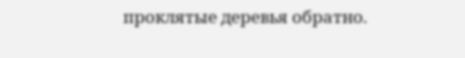проклятые деревья обратно.